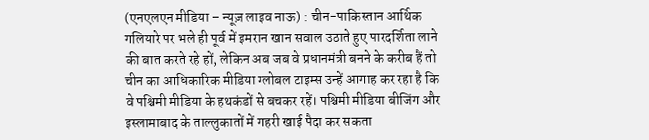(एनएलएन मीडिया – न्यूज़ लाइव नाऊ) : चीन-पाकिस्तान आर्थिक गलियारे पर भले ही पूर्व में इमरान खान सवाल उठाते हुए पारदर्शिता लाने की बात करते रहे हों, लेकिन अब जब वे प्रधानमंत्री बनने के करीब हैं तो चीन का आधिकारिक मीडिया ग्लोबल टाइम्स उन्हें आगाह कर रहा है कि वे पश्चिमी मीडिया के हथकंडों से बचकर रहें। पश्चिमी मीडिया बीजिंग और इस्लामाबाद के ताल्लुकातों में गहरी खाई पैदा कर सकता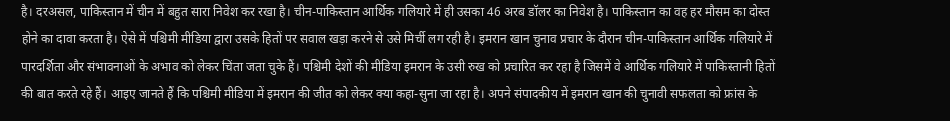है। दरअसल, पाकिस्तान में चीन में बहुत सारा निवेश कर रखा है। चीन-पाकिस्तान आर्थिक गलियारे में ही उसका 46 अरब डॉलर का निवेश है। पाकिस्तान का वह हर मौसम का दोस्त होने का दावा करता है। ऐसे में पश्चिमी मीडिया द्वारा उसके हितों पर सवाल खड़ा करने से उसे मिर्ची लग रही है। इमरान खान चुनाव प्रचार के दौरान चीन-पाकिस्तान आर्थिक गलियारे में पारदर्शिता और संभावनाओं के अभाव को लेकर चिंता जता चुके हैं। पश्चिमी देशों की मीडिया इमरान के उसी रुख को प्रचारित कर रहा है जिसमें वे आर्थिक गलियारे में पाकिस्तानी हितों की बात करते रहे हैं। आइए जानते हैं कि पश्चिमी मीडिया में इमरान की जीत को लेकर क्या कहा-सुना जा रहा है। अपने संपादकीय में इमरान खान की चुनावी सफलता को फ्रांस के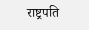राष्ट्रपति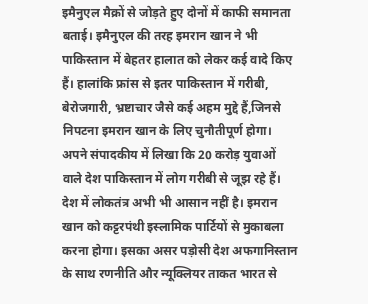इमैनुएल मैक्रों से जोड़ते हुए दोनों में काफी समानता बताई। इमैनुएल की तरह इमरान खान ने भी पाकिस्तान में बेहतर हालात को लेकर कई वादे किए हैं। हालांकि फ्रांस से इतर पाकिस्तान में गरीबी, बेरोजगारी, भ्रष्टाचार जैसे कई अहम मुद्दे हैं,जिनसे निपटना इमरान खान के लिए चुनौतीपूर्ण होगा। अपने संपादकीय में लिखा कि 20 करोड़ युवाओं वाले देश पाकिस्तान में लोग गरीबी से जूझ रहे हैं। देश में लोकतंत्र अभी भी आसान नहीं है। इमरान खान को कट्टरपंथी इस्लामिक पार्टियों से मुकाबला करना होगा। इसका असर पड़ोसी देश अफगानिस्तान के साथ रणनीति और न्यूक्लियर ताकत भारत से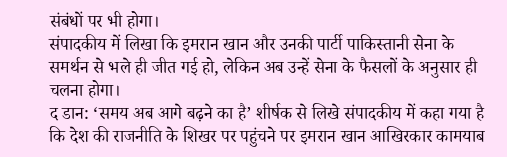संबंधों पर भी होगा।
संपादकीय में लिखा कि इमरान खान और उनकी पार्टी पाकिस्तानी सेना के समर्थन से भले ही जीत गई हो, लेकिन अब उन्हें सेना के फैसलों के अनुसार ही चलना होगा।
द डान: ‘समय अब आगे बढ़ने का है’ शीर्षक से लिखे संपादकीय में कहा गया है कि देश की राजनीति के शिखर पर पहुंचने पर इमरान खान आखिरकार कामयाब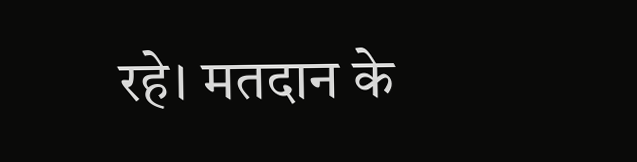रहे। मतदान के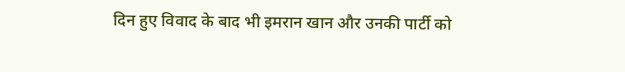दिन हुए विवाद के बाद भी इमरान खान और उनकी पार्टी को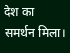देश का समर्थन मिला।